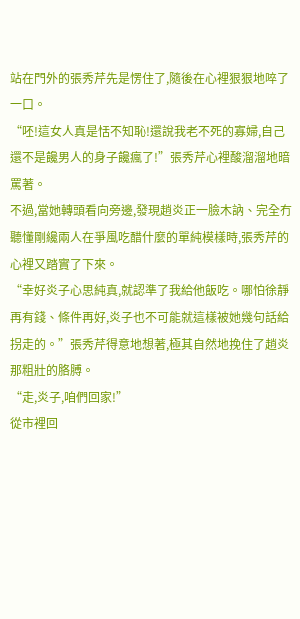站在門外的張秀芹先是愣住了,隨後在心裡狠狠地啐了一口。
“呸!這女人真是恬不知恥!還說我老不死的寡婦,自己還不是饞男人的身子饞瘋了!”張秀芹心裡酸溜溜地暗罵著。
不過,當她轉頭看向旁邊,發現趙炎正一臉木訥、完全冇聽懂剛纔兩人在爭風吃醋什麼的單純模樣時,張秀芹的心裡又踏實了下來。
“幸好炎子心思純真,就認準了我給他飯吃。哪怕徐靜再有錢、條件再好,炎子也不可能就這樣被她幾句話給拐走的。”張秀芹得意地想著,極其自然地挽住了趙炎那粗壯的胳膊。
“走,炎子,咱們回家!”
從市裡回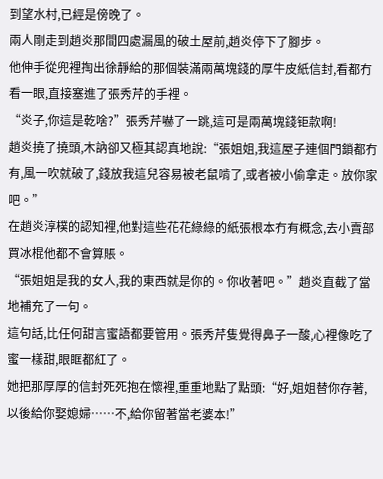到望水村,已經是傍晚了。
兩人剛走到趙炎那間四處漏風的破土屋前,趙炎停下了腳步。
他伸手從兜裡掏出徐靜給的那個裝滿兩萬塊錢的厚牛皮紙信封,看都冇看一眼,直接塞進了張秀芹的手裡。
“炎子,你這是乾啥?”張秀芹嚇了一跳,這可是兩萬塊錢钜款啊!
趙炎撓了撓頭,木訥卻又極其認真地說:“張姐姐,我這屋子連個門鎖都冇有,風一吹就破了,錢放我這兒容易被老鼠啃了,或者被小偷拿走。放你家吧。”
在趙炎淳樸的認知裡,他對這些花花綠綠的紙張根本冇有概念,去小賣部買冰棍他都不會算賬。
“張姐姐是我的女人,我的東西就是你的。你收著吧。”趙炎直截了當地補充了一句。
這句話,比任何甜言蜜語都要管用。張秀芹隻覺得鼻子一酸,心裡像吃了蜜一樣甜,眼眶都紅了。
她把那厚厚的信封死死抱在懷裡,重重地點了點頭:“好,姐姐替你存著,以後給你娶媳婦……不,給你留著當老婆本!”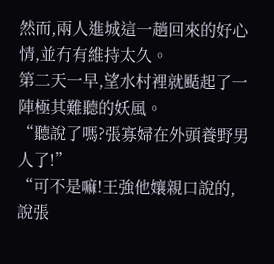然而,兩人進城這一趟回來的好心情,並冇有維持太久。
第二天一早,望水村裡就颳起了一陣極其難聽的妖風。
“聽說了嗎?張寡婦在外頭養野男人了!”
“可不是嘛!王強他孃親口說的,說張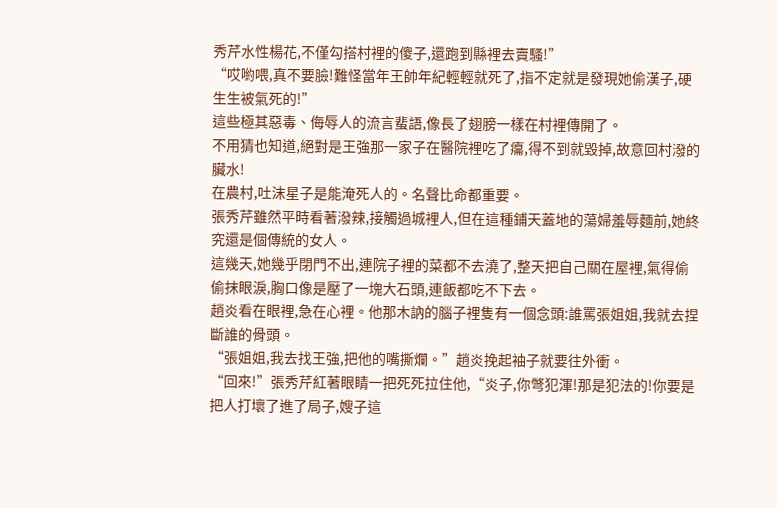秀芹水性楊花,不僅勾搭村裡的傻子,還跑到縣裡去賣騷!”
“哎喲喂,真不要臉!難怪當年王帥年紀輕輕就死了,指不定就是發現她偷漢子,硬生生被氣死的!”
這些極其惡毒、侮辱人的流言蜚語,像長了翅膀一樣在村裡傳開了。
不用猜也知道,絕對是王強那一家子在醫院裡吃了癟,得不到就毀掉,故意回村潑的臟水!
在農村,吐沫星子是能淹死人的。名聲比命都重要。
張秀芹雖然平時看著潑辣,接觸過城裡人,但在這種鋪天蓋地的蕩婦羞辱麵前,她終究還是個傳統的女人。
這幾天,她幾乎閉門不出,連院子裡的菜都不去澆了,整天把自己關在屋裡,氣得偷偷抹眼淚,胸口像是壓了一塊大石頭,連飯都吃不下去。
趙炎看在眼裡,急在心裡。他那木訥的腦子裡隻有一個念頭:誰罵張姐姐,我就去捏斷誰的骨頭。
“張姐姐,我去找王強,把他的嘴撕爛。”趙炎挽起袖子就要往外衝。
“回來!”張秀芹紅著眼睛一把死死拉住他,“炎子,你彆犯渾!那是犯法的!你要是把人打壞了進了局子,嫂子這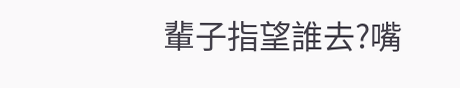輩子指望誰去?嘴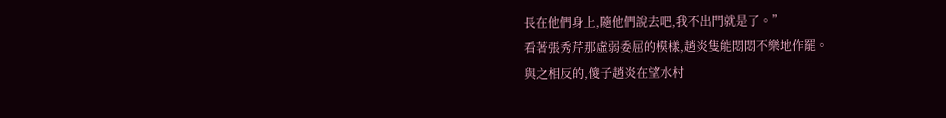長在他們身上,隨他們說去吧,我不出門就是了。”
看著張秀芹那虛弱委屈的模樣,趙炎隻能悶悶不樂地作罷。
與之相反的,傻子趙炎在望水村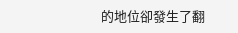的地位卻發生了翻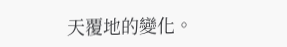天覆地的變化。